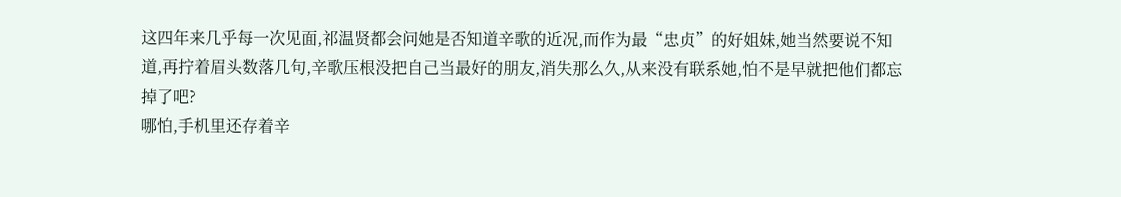这四年来几乎每一次见面,祁温贤都会问她是否知道辛歌的近况,而作为最“忠贞”的好姐妹,她当然要说不知道,再拧着眉头数落几句,辛歌压根没把自己当最好的朋友,消失那么久,从来没有联系她,怕不是早就把他们都忘掉了吧?
哪怕,手机里还存着辛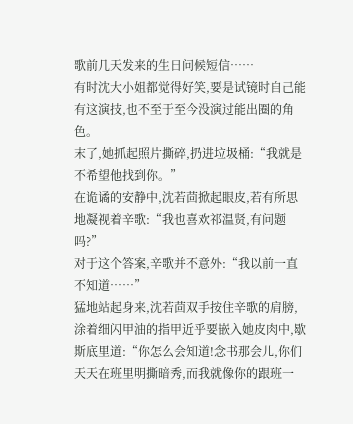歌前几天发来的生日问候短信……
有时沈大小姐都觉得好笑,要是试镜时自己能有这演技,也不至于至今没演过能出圈的角色。
末了,她抓起照片撕碎,扔进垃圾桶:“我就是不希望他找到你。”
在诡谲的安静中,沈若茴掀起眼皮,若有所思地凝视着辛歌:“我也喜欢祁温贤,有问题吗?”
对于这个答案,辛歌并不意外:“我以前一直不知道……”
猛地站起身来,沈若茴双手按住辛歌的肩膀,涂着细闪甲油的指甲近乎要嵌入她皮肉中,歇斯底里道:“你怎么会知道!念书那会儿,你们天天在班里明撕暗秀,而我就像你的跟班一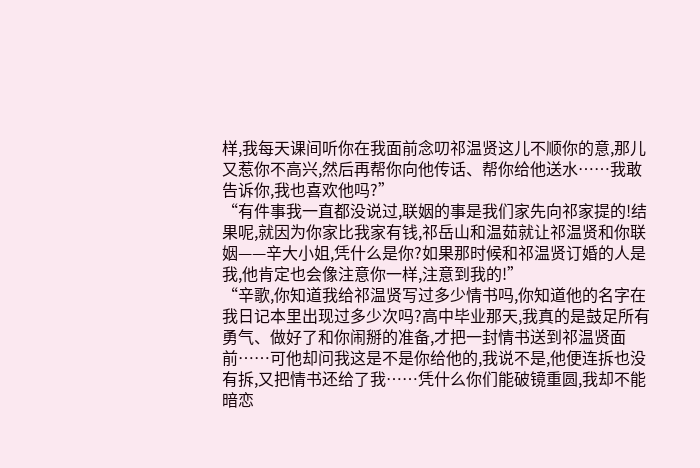样,我每天课间听你在我面前念叨祁温贤这儿不顺你的意,那儿又惹你不高兴,然后再帮你向他传话、帮你给他送水……我敢告诉你,我也喜欢他吗?”
“有件事我一直都没说过,联姻的事是我们家先向祁家提的!结果呢,就因为你家比我家有钱,祁岳山和温茹就让祁温贤和你联姻——辛大小姐,凭什么是你?如果那时候和祁温贤订婚的人是我,他肯定也会像注意你一样,注意到我的!”
“辛歌,你知道我给祁温贤写过多少情书吗,你知道他的名字在我日记本里出现过多少次吗?高中毕业那天,我真的是鼓足所有勇气、做好了和你闹掰的准备,才把一封情书送到祁温贤面前……可他却问我这是不是你给他的,我说不是,他便连拆也没有拆,又把情书还给了我……凭什么你们能破镜重圆,我却不能暗恋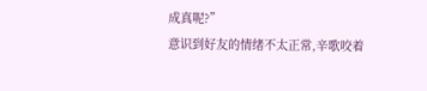成真呢?”
意识到好友的情绪不太正常,辛歌咬着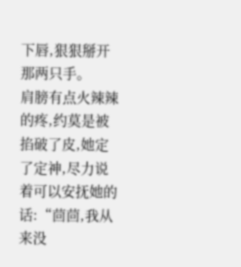下唇,狠狠掰开那两只手。
肩膀有点火辣辣的疼,约莫是被掐破了皮,她定了定神,尽力说着可以安抚她的话:“茴茴,我从来没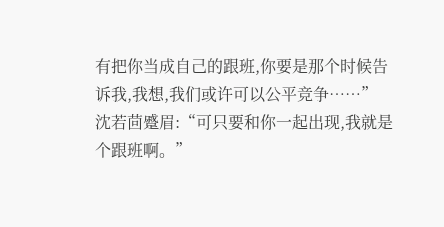有把你当成自己的跟班,你要是那个时候告诉我,我想,我们或许可以公平竞争……”
沈若茴蹙眉:“可只要和你一起出现,我就是个跟班啊。”